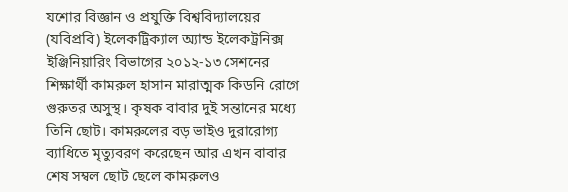যশোর বিজ্ঞান ও প্রযুক্তি বিশ্ববিদ্যালয়ের (যবিপ্রবি) ইলেকট্রিক্যাল অ্যান্ড ইলেকট্রনিক্স ইঞ্জিনিয়ারিং বিভাগের ২০১২-১৩ সেশনের শিক্ষার্থী কামরুল হাসান মারাত্মক কিডনি রোগে গুরুতর অসুস্থ। কৃষক বাবার দুই সন্তানের মধ্যে তিনি ছোট। কামরুলের বড় ভাইও দুরারোগ্য ব্যাধিতে মৃত্যুবরণ করেছেন আর এখন বাবার শেষ সম্বল ছোট ছেলে কামরুলও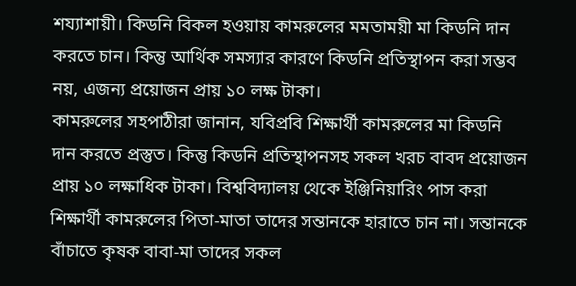শয্যাশায়ী। কিডনি বিকল হওয়ায় কামরুলের মমতাময়ী মা কিডনি দান করতে চান। কিন্তু আর্থিক সমস্যার কারণে কিডনি প্রতিস্থাপন করা সম্ভব নয়, এজন্য প্রয়োজন প্রায় ১০ লক্ষ টাকা।
কামরুলের সহপাঠীরা জানান, যবিপ্রবি শিক্ষার্থী কামরুলের মা কিডনি দান করতে প্রস্তুত। কিন্তু কিডনি প্রতিস্থাপনসহ সকল খরচ বাবদ প্রয়োজন প্রায় ১০ লক্ষাধিক টাকা। বিশ্ববিদ্যালয় থেকে ইঞ্জিনিয়ারিং পাস করা শিক্ষার্থী কামরুলের পিতা-মাতা তাদের সন্তানকে হারাতে চান না। সন্তানকে বাঁচাতে কৃষক বাবা-মা তাদের সকল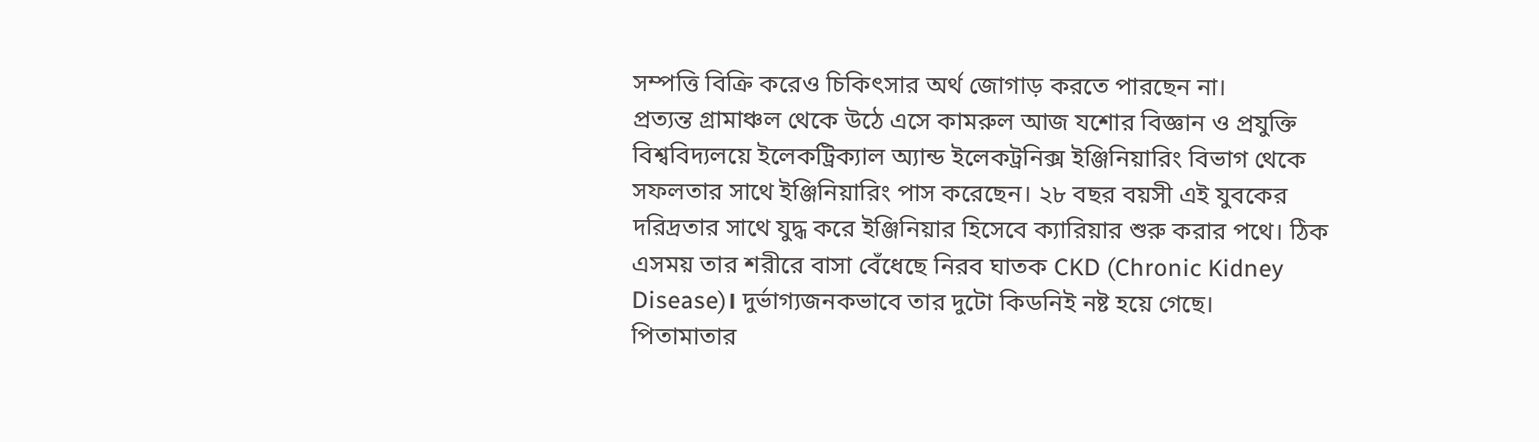সম্পত্তি বিক্রি করেও চিকিৎসার অর্থ জোগাড় করতে পারছেন না।
প্রত্যন্ত গ্রামাঞ্চল থেকে উঠে এসে কামরুল আজ যশোর বিজ্ঞান ও প্রযুক্তি বিশ্ববিদ্যলয়ে ইলেকট্রিক্যাল অ্যান্ড ইলেকট্রনিক্স ইঞ্জিনিয়ারিং বিভাগ থেকে সফলতার সাথে ইঞ্জিনিয়ারিং পাস করেছেন। ২৮ বছর বয়সী এই যুবকের দরিদ্রতার সাথে যুদ্ধ করে ইঞ্জিনিয়ার হিসেবে ক্যারিয়ার শুরু করার পথে। ঠিক এসময় তার শরীরে বাসা বেঁধেছে নিরব ঘাতক CKD (Chronic Kidney Disease)। দুৰ্ভাগ্যজনকভাবে তার দুটো কিডনিই নষ্ট হয়ে গেছে।
পিতামাতার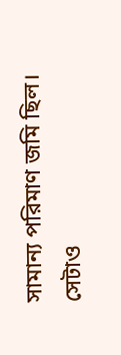সামান্য পরিমাণ জমি ছিল। সেটাও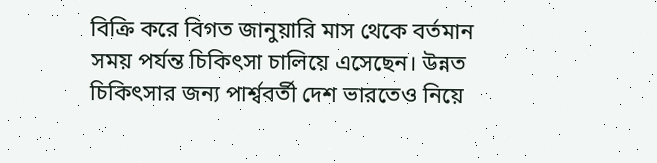বিক্রি করে বিগত জানুয়ারি মাস থেকে বর্তমান সময় পর্যন্ত চিকিৎসা চালিয়ে এসেছেন। উন্নত চিকিৎসার জন্য পার্শ্ববর্তী দেশ ভারতেও নিয়ে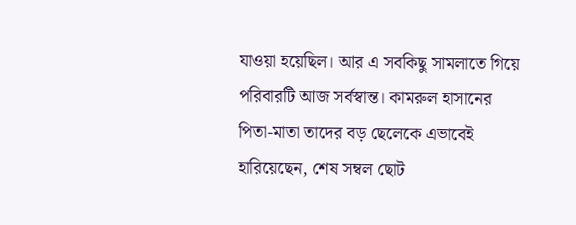যাওয়া হয়েছিল। আর এ সবকিছু সামলাতে গিয়ে পরিবারটি আজ সর্বস্বান্ত। কামরুল হাসানের পিতা-মাতা তাদের বড় ছেলেকে এভাবেই হারিয়েছেন, শেষ সম্বল ছোট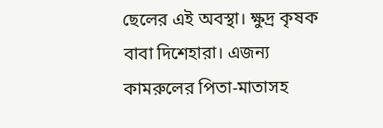ছেলের এই অবস্থা। ক্ষুদ্র কৃষক বাবা দিশেহারা। এজন্য কামরুলের পিতা-মাতাসহ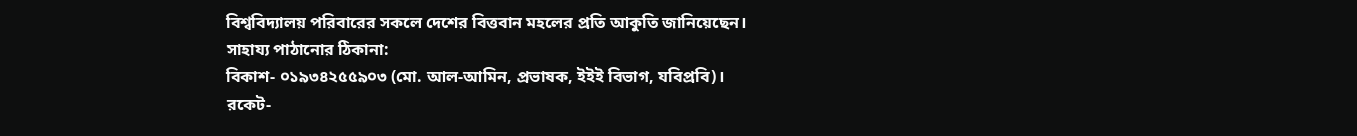বিশ্ববিদ্যালয় পরিবারের সকলে দেশের বিত্তবান মহলের প্রতি আকুতি জানিয়েছেন।
সাহায্য পাঠানোর ঠিকানা:
বিকাশ- ০১৯৩৪২৫৫৯০৩ (মো. আল-আমিন, প্রভাষক, ইইই বিভাগ, যবিপ্রবি)।
রকেট-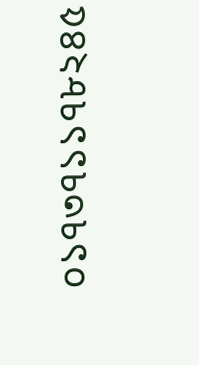০১৭৩৭১১৭৮২৪৫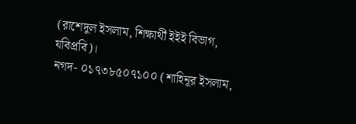(রাশেদুল ইসলাম, শিক্ষার্থী ইইই বিভাগ, যবিপ্রবি)।
নগদ- ০১৭৩৮৫০৭১০০ (শাহিনূর ইসলাম,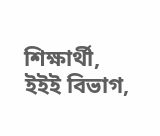শিক্ষার্থী, ইইই বিভাগ,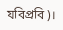যবিপ্রবি)।